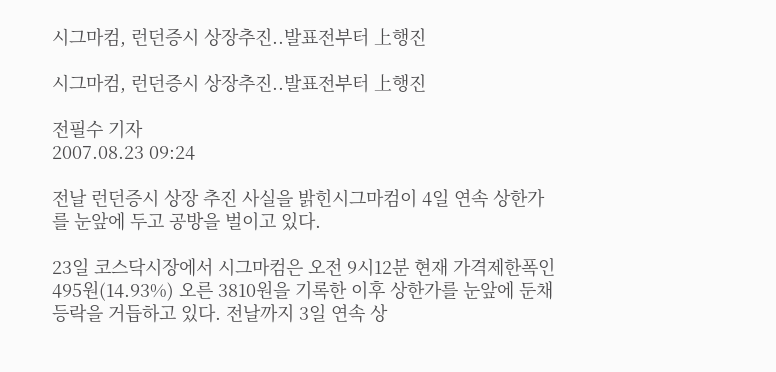시그마컴, 런던증시 상장추진..발표전부터 上행진

시그마컴, 런던증시 상장추진..발표전부터 上행진

전필수 기자
2007.08.23 09:24

전날 런던증시 상장 추진 사실을 밝힌시그마컴이 4일 연속 상한가를 눈앞에 두고 공방을 벌이고 있다.

23일 코스닥시장에서 시그마컴은 오전 9시12분 현재 가격제한폭인 495원(14.93%) 오른 3810원을 기록한 이후 상한가를 눈앞에 둔채 등락을 거듭하고 있다. 전날까지 3일 연속 상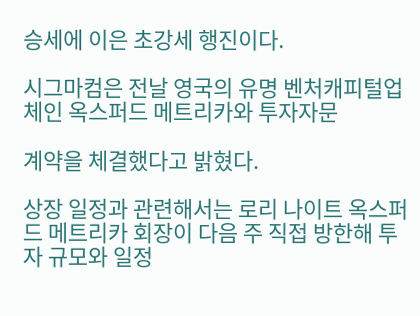승세에 이은 초강세 행진이다.

시그마컴은 전날 영국의 유명 벤처캐피털업체인 옥스퍼드 메트리카와 투자자문

계약을 체결했다고 밝혔다.

상장 일정과 관련해서는 로리 나이트 옥스퍼드 메트리카 회장이 다음 주 직접 방한해 투자 규모와 일정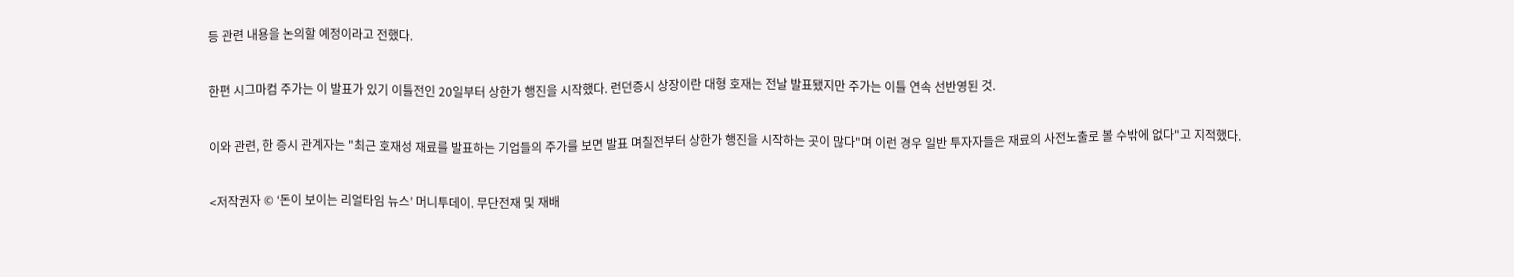등 관련 내용을 논의할 예정이라고 전했다.

한편 시그마컴 주가는 이 발표가 있기 이틀전인 20일부터 상한가 행진을 시작했다. 런던증시 상장이란 대형 호재는 전날 발표됐지만 주가는 이틀 연속 선반영된 것.

이와 관련, 한 증시 관계자는 "최근 호재성 재료를 발표하는 기업들의 주가를 보면 발표 며칠전부터 상한가 행진을 시작하는 곳이 많다"며 이런 경우 일반 투자자들은 재료의 사전노출로 볼 수밖에 없다"고 지적했다.

<저작권자 © ‘돈이 보이는 리얼타임 뉴스’ 머니투데이. 무단전재 및 재배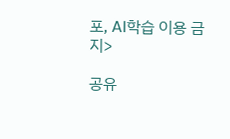포, AI학습 이용 금지>

공유